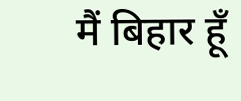मैं बिहार हूँ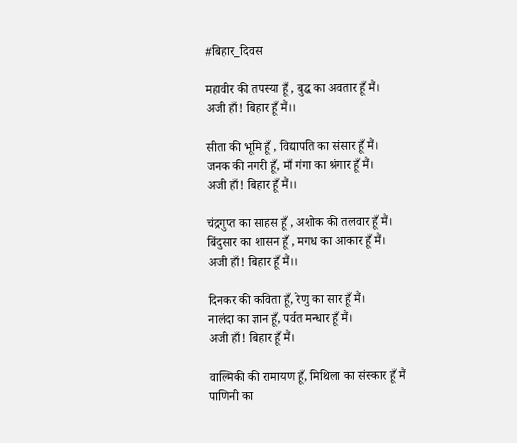#बिहार_दिवस

महावीर की तपस्या हूँ , बुद्ध का अवतार हूँ मैं।
अजी हाँ! बिहार हूँ मैं।।

सीता की भूमि हूँ , विद्यापति का संसार हूँ मैं।
जनक की नगरी हूँ, माँ गंगा का श्रंगार हूँ मैं।
अजी हाँ! बिहार हूँ मैं।।

चंद्रगुप्त का साहस हूँ , अशोक की तलवार हूँ मैं।
बिंदुसार का शासन हूँ , मगध का आकार हूँ मैं।
अजी हाँ! बिहार हूँ मैं।।

दिनकर की कविता हूँ, रेणु का सार हूँ मैं।
नालंदा का ज्ञान हूँ, पर्वत मन्धार हूँ मैं।
अजी हाँ! बिहार हूँ मैं।

वाल्मिकी की रामायण हूँ, मिथिला का संस्कार हूँ मैं
पाणिनी का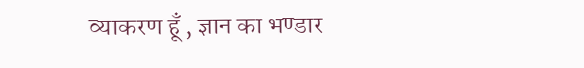व्याकरण हूँ , ज्ञान का भण्डार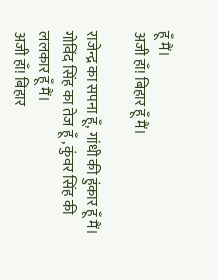हूँ मैं।
अजी हाँ! बिहार हूँ मैं।

राजेन्द्र का सपना हूँ, गांधी की हुंकार हूँ मैं।
गोविंद सिंह का तेज हूँ , कुंवर सिंह की ललकार हूँ मैं।
अजी हाँ! बिहार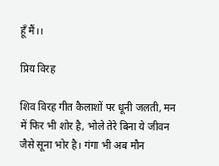हूँ मैं।।

प्रिय विरह

शिव विरह गीत कैलाशों पर धूनी जलती, मन में फिर भी शोर है, भोले तेरे बिना ये जीवन जैसे सूना भोर है। गंगा भी अब मौन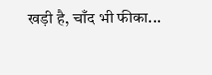खड़ी है, चाँद भी फीका...